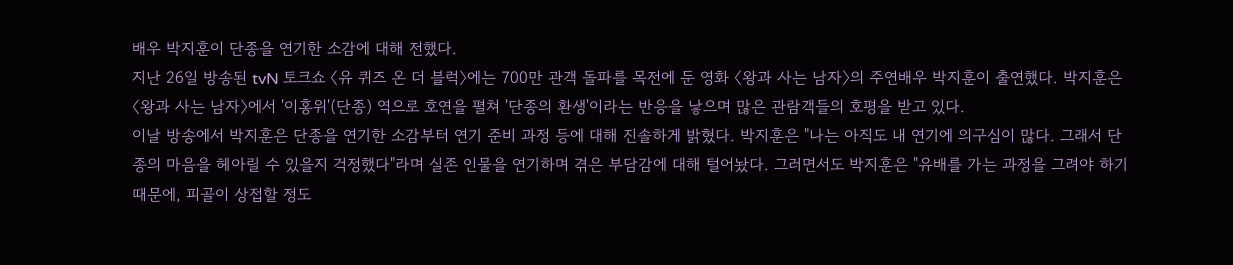배우 박지훈이 단종을 연기한 소감에 대해 전했다.
지난 26일 방송된 tvN 토크쇼 〈유 퀴즈 온 더 블럭〉에는 700만 관객 돌파를 목전에 둔 영화 〈왕과 사는 남자〉의 주연배우 박지훈이 출연했다. 박지훈은 〈왕과 사는 남자〉에서 '이홍위'(단종) 역으로 호연을 펼쳐 '단종의 환생'이라는 반응을 낳으며 많은 관람객들의 호평을 받고 있다.
이날 방송에서 박지훈은 단종을 연기한 소감부터 연기 준비 과정 등에 대해 진솔하게 밝혔다. 박지훈은 "나는 아직도 내 연기에 의구심이 많다. 그래서 단종의 마음을 헤아릴 수 있을지 걱정했다"라며 실존 인물을 연기하며 겪은 부담감에 대해 털어놨다. 그러면서도 박지훈은 "유배를 가는 과정을 그려야 하기 때문에, 피골이 상접할 정도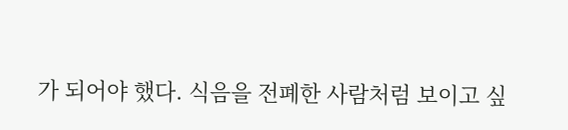가 되어야 했다. 식음을 전폐한 사람처럼 보이고 싶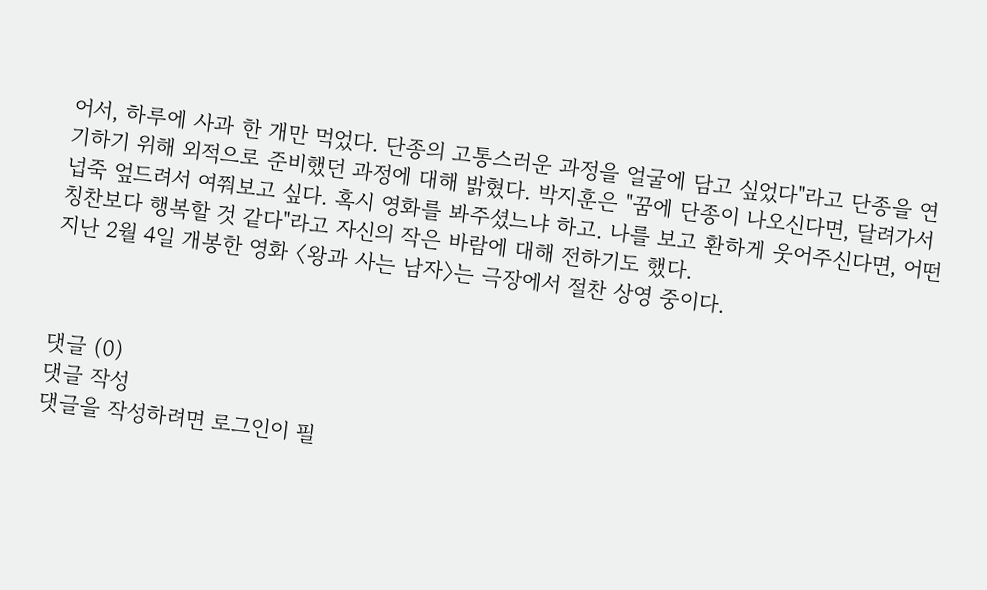어서, 하루에 사과 한 개만 먹었다. 단종의 고통스러운 과정을 얼굴에 담고 싶었다"라고 단종을 연기하기 위해 외적으로 준비했던 과정에 대해 밝혔다. 박지훈은 "꿈에 단종이 나오신다면, 달려가서 넙죽 엎드려서 여쭤보고 싶다. 혹시 영화를 봐주셨느냐 하고. 나를 보고 환하게 웃어주신다면, 어떤 칭찬보다 행복할 것 같다"라고 자신의 작은 바람에 대해 전하기도 했다.
지난 2월 4일 개봉한 영화 〈왕과 사는 남자〉는 극장에서 절찬 상영 중이다.



댓글 (0)
댓글 작성
댓글을 작성하려면 로그인이 필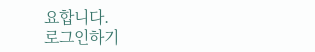요합니다.
로그인하기